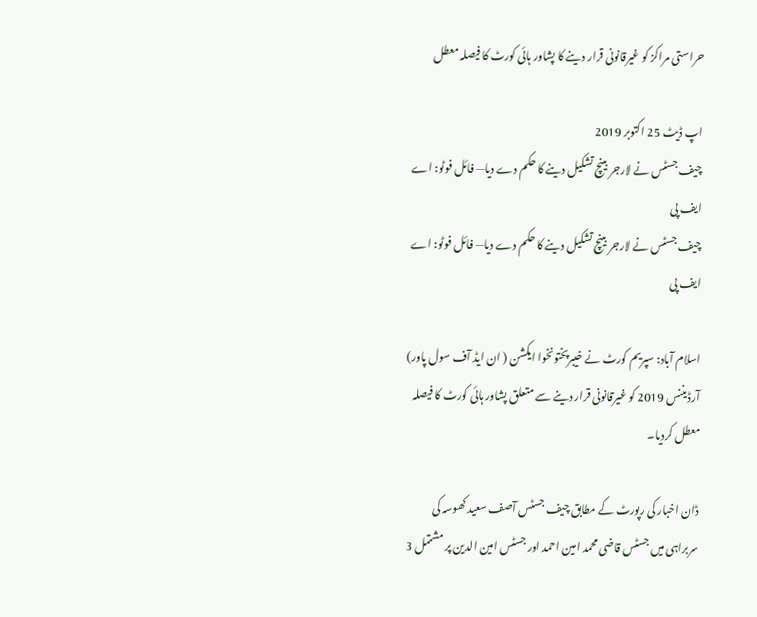حراستی مراکز کو غیرقانونی قرار دینے کا پشاور ہائی کورٹ کا فیصلہ معطل

اپ ڈیٹ 25 اکتوبر 2019
چیف جسٹس نے لارجر بینچ تشکیل دینے کا حکم دے دیا— فائل فوٹو: اے ایف پی
چیف جسٹس نے لارجر بینچ تشکیل دینے کا حکم دے دیا— فائل فوٹو: اے ایف پی

اسلام آباد: سپریم کورٹ نے خیبرپختونخوا ایکشن ( ان ایڈ آف سول پاور) آرڈیننس 2019 کو غیرقانونی قرار دینے سے متعلق پشاور ہائی کورٹ کا فیصلہ معطل کردیا۔

ڈان اخبار کی رپورٹ کے مطابق چیف جسٹس آصف سعید کھوسہ کی سربراہی میں جسٹس قاضی محمد امین احمد اور جسٹس امین الدین پر مشتمل 3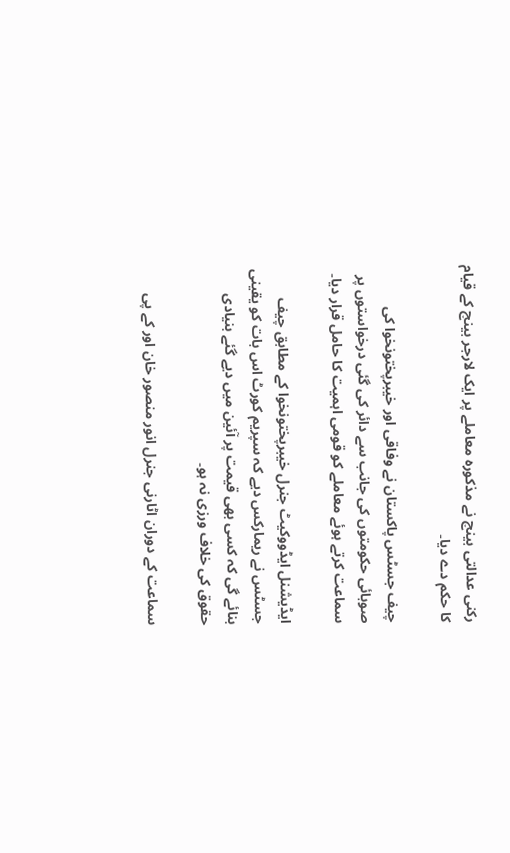رکنی عدالتی بینچ نے مذکورہ معاملے پر ایک لارجر بینچ کے قیام کا حکم دے دیا۔

چیف جسٹس پاکستان نے وفاقی اور خیبرپختونخوا کی صوبائی حکومتوں کی جانب سے دائر کی گئی درخواستوں پر سماعت کرتے ہوئے معاملے کو قومی اہمیت کا حامل قرار دیا۔

ایڈیشنل ایڈووکیٹ جنرل خیبرپختونخوا کے مطابق چیف جسٹس نے ریمارکس دیے کہ سپریم کورٹ اس بات کو یقینی بنائے گی کہ کسی بھی قیمت پر آئین میں دیے گئے بنیادی حقوق کی خلاف ورزی نہ ہو۔

سماعت کے دوران اٹارنی جنرل انور منصور خان اور کے پی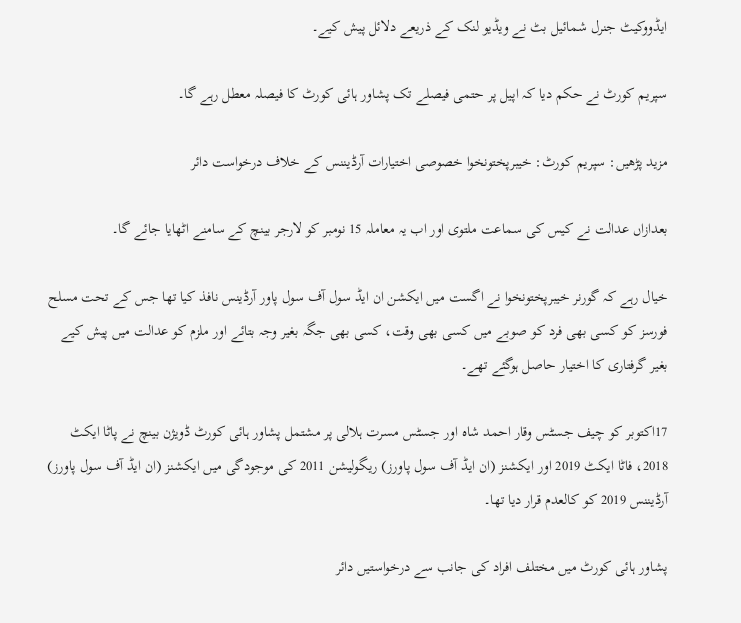ایڈووکیٹ جنرل شمائیل بٹ نے ویڈیو لنک کے ذریعے دلائل پیش کیے۔

سپریم کورٹ نے حکم دیا کہ اپیل پر حتمی فیصلے تک پشاور ہائی کورٹ کا فیصلہ معطل رہے گا۔

مزید پڑھیں: سپریم کورٹ: خیبرپختونخوا خصوصی اختیارات آرڈیننس کے خلاف درخواست دائر

بعدازاں عدالت نے کیس کی سماعت ملتوی اور اب یہ معاملہ 15 نومبر کو لارجر بینچ کے سامنے اٹھایا جائے گا۔

خیال رہے کہ گورنر خیبرپختونخوا نے اگست میں ایکشن ان ایڈ سول آف سول پاور آرڈینس نافذ کیا تھا جس کے تحت مسلح فورسز کو کسی بھی فرد کو صوبے میں کسی بھی وقت، کسی بھی جگہ بغیر وجہ بتائے اور ملزم کو عدالت میں پیش کیے بغیر گرفتاری کا اختیار حاصل ہوگئے تھے۔

17اکتوبر کو چیف جسٹس وقار احمد شاہ اور جسٹس مسرت ہلالی پر مشتمل پشاور ہائی کورٹ ڈویژن بینچ نے پاٹا ایکٹ 2018، فاٹا ایکٹ 2019 اور ایکشنز (ان ایڈ آف سول پاورز) ریگولیشن 2011 کی موجودگی میں ایکشنز (ان ایڈ آف سول پاورز) آرڈیننس 2019 کو کالعدم قرار دیا تھا۔

پشاور ہائی کورٹ میں مختلف افراد کی جانب سے درخواستیں دائر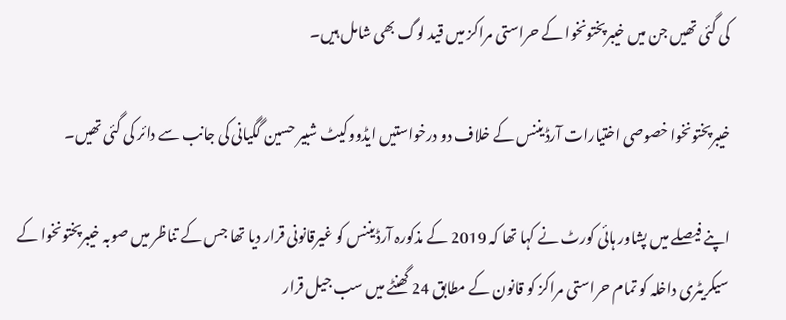کی گئی تھیں جن میں خیبرپختونخوا کے حراستی مراکز میں قید لوگ بھی شامل ہیں۔

خیبرپختونخوا خصوصی اختیارات آرڈیننس کے خلاف دو درخواستیں ایڈووکیٹ شبیر حسین گگیانی کی جانب سے دائر کی گئی تھیں۔

اپنے فیصلے میں پشاور ہائی کورٹ نے کہا تھا کہ 2019 کے مذکورہ آرڈیننس کو غیرقانونی قرار دیا تھا جس کے تناظر میں صوبہ خیبرپختونخوا کے سیکریٹری داخلہ کو تمام حراستی مراکز کو قانون کے مطابق 24 گھنٹے میں سب جیل قرار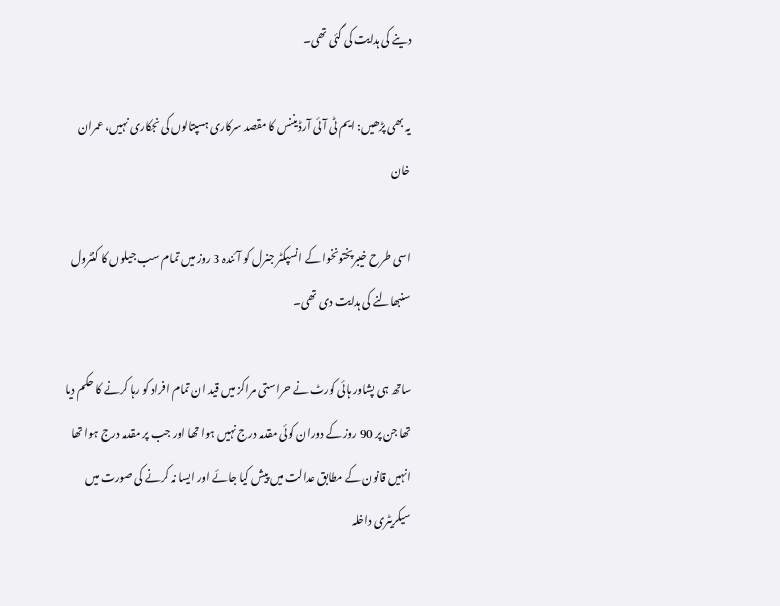دینے کی ہدایت کی گئی تھی۔

یہ بھی پڑھیں: ایم ٹی آئی آرڈیننس کا مقصد سرکاری ہسپتالوں کی نجکاری نہیں، عمران خان

اسی طرح خیبرپختونخوا کے انسپکٹر جنرل کو آئندہ 3 روز میں تمام سب جیلوں کا کنٹرول سنبھالنے کی ہدایت دی تھی۔

ساتھ ہی پشاور ہائی کورٹ نے حراستی مراکز میں قید ان تمام افراد کو رہا کرنے کا حکم دیا تھا جن پر 90 روز کے دوران کوئی مقدمہ درج نہیں ہوا تھا اور جب پر مقدمہ درج ہوا تھا انہیں قانون کے مطابق عدالت میں پیش کیا جائے اور ایسا نہ کرنے کی صورت میں سیکریٹری داخلہ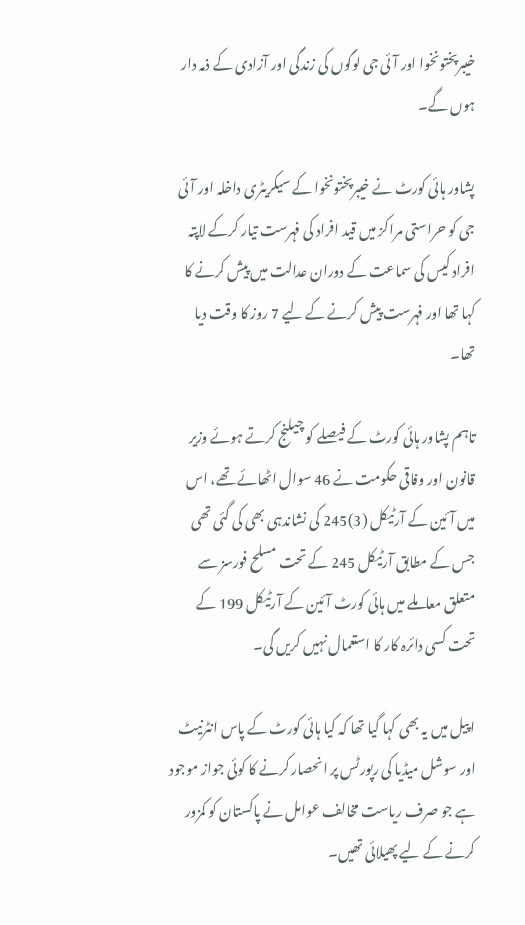خیبرپختونخوا اور آئی جی لوگوں کی زندگی اور آزادی کے ذمہ دار ہوں گے۔

پشاور ہائی کورٹ نے خیبرپختونخوا کے سیکریٹری داخلہ اور آئی جی کو حراستی مراکز میں قید افراد کی فہرست تیار کرکے لاپتہ افراد کیس کی سماعت کے دوران عدالت میں پیش کرنے کا کہا تھا اور فہرست پیش کرنے کے لیے 7 روز کا وقت دیا تھا۔

تاہم پشاور ہائی کورٹ کے فیصلے کو چیلنج کرتے ہوئے وزیر قانون اور وفاقی حکومت نے 46 سوال اٹھائے تھے، اس میں آئین کے آرٹیکل (3)245 کی نشاندہی بھی کی گئی تھی جس کے مطابق آرٹیکل 245 کے تحت مسلح فورسز سے متعلق معاملے میں ہائی کورٹ آئین کے آرٹیکل 199 کے تحت کسی دائرہ کار کا استعمال نہیں کریں گی۔

اپیل میں یہ بھی کہا گیا تھا کہ کیا ہائی کورٹ کے پاس انٹرنیٹ اور سوشل میڈیا کی رپورٹس پر انحصار کرنے کا کوئی جواز موجود ہے جو صرف ریاست مخالف عوامل نے پاکستان کو کمزور کرنے کے لیے پھیلائی تھیں۔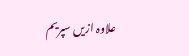علاوہ ازیں سپریم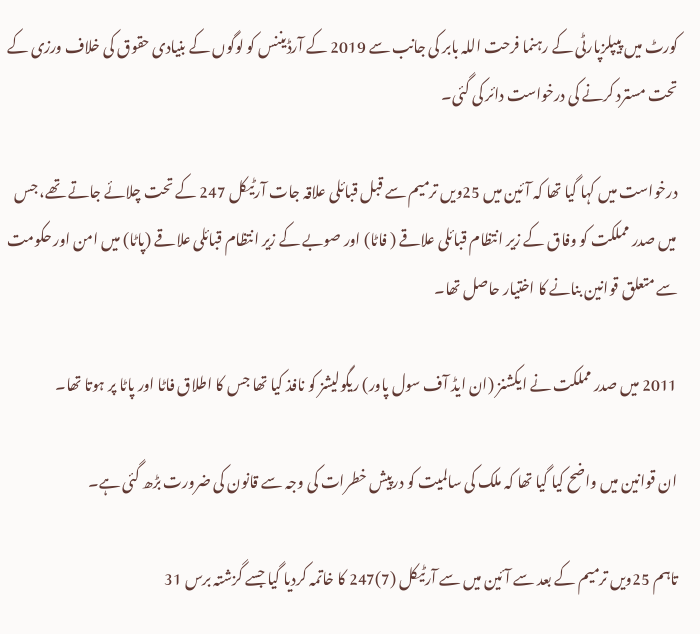کورٹ میں پیپلزپارٹی کے رہنما فرحت اللہ بابر کی جانب سے 2019 کے آرڈیننس کو لوگوں کے بنیادی حقوق کی خلاف ورزی کے تحت مسترد کرنے کی درخواست دائر کی گئی۔

درخواست میں کہا گیا تھا کہ آئین میں 25ویں ترمیم سے قبل قبائلی علاقہ جات آرٹیکل 247 کے تحت چلائے جاتے تھے، جس میں صدر مملکت کو وفاق کے زیر انتظام قبائلی علاقے ( فاٹا) اور صوبے کے زیر انتظام قبائلی علاقے (پاٹا) میں امن اور حکومت سے متعلق قوانین بنانے کا اختیار حاصل تھا۔

2011 میں صدر مملکت نے ایکشنز (ان ایڈ آف سول پاور) ریگولیشز کو نافذ کیا تھا جس کا اطلاق فاٹا اور پاٹا پر ہوتا تھا۔

ان قوانین میں واضح کیا گیا تھا کہ ملک کی سالمیت کو درپیش خطرات کی وجہ سے قانون کی ضرورت بڑھ گئی ہے۔

تاہم 25ویں ترمیم کے بعد سے آئین میں سے آرٹیکل (7)247 کا خاتمہ کردیا گیا جسے گزشتہ برس 31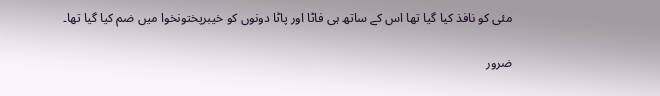مئی کو نافذ کیا گیا تھا اس کے ساتھ ہی فاٹا اور پاٹا دونوں کو خیبرپختونخوا میں ضم کیا گیا تھا۔

ضرور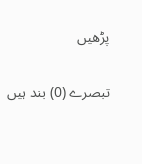پڑھیں

تبصرے (0) بند ہیں